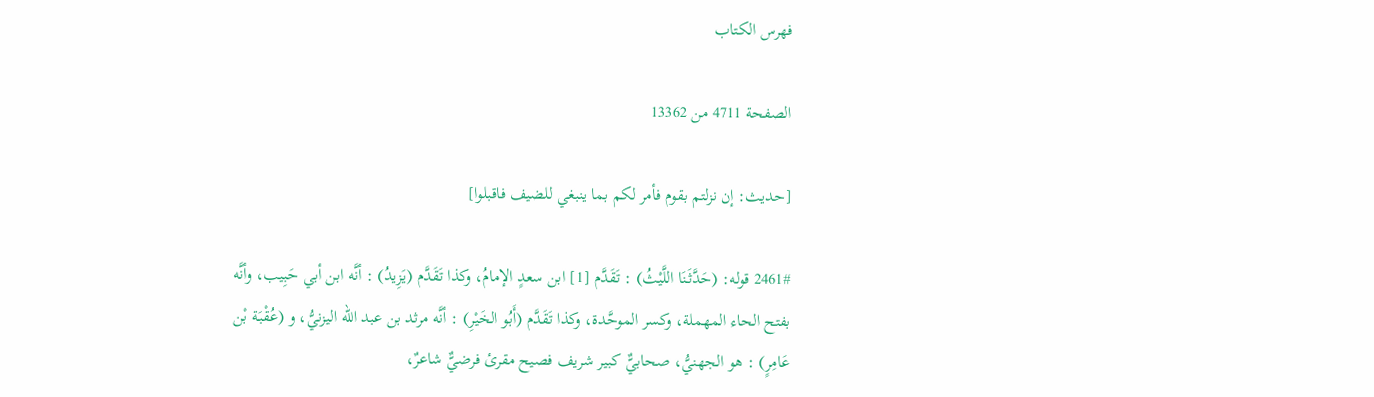فهرس الكتاب

الصفحة 4711 من 13362

[حديث: إن نزلتم بقوم فأمر لكم بما ينبغي للضيف فاقبلوا]

2461# قوله: (حَدَّثَنَا اللَّيْثُ) : تَقَدَّم [1] ابن سعدٍ الإمامُ، وكذا تَقَدَّم (يَزِيدُ) : أنَّه ابن أبي حَبِيب، وأنَّه بفتح الحاء المهملة، وكسر الموحَّدة، وكذا تَقَدَّم (أَبُو الخَيْرِ) : أنَّه مرثد بن عبد الله اليزنيُّ، و (عُقْبَة بْن عَامِرٍ) : هو الجهنيُّ، صحابيٌّ كبير شريف فصيح مقرئ فرضيٌّ شاعرٌ،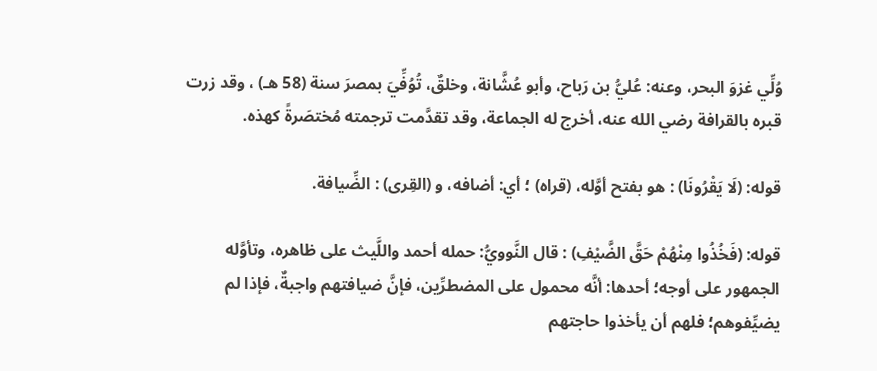وُلِّي غزوَ البحر، وعنه: عُليُّ بن رَباح، وأبو عُشَّانة، وخلقٌ، تُوُفِّيَ بمصرَ سنة (58 هـ) ، وقد زرت قبره بالقرافة رضي الله عنه، أخرج له الجماعة، وقد تقدَّمت ترجمته مُختصَرةً كهذه.

قوله: (لَا يَقْرُونَا) : هو بفتح أوَّله، (قراه) ؛ أي: أضافه، و (القِرى) : الضِّيافة.

قوله: (فَخُذُوا مِنْهُمْ حَقَّ الضَّيْفِ) : قال النَّوويُّ: حمله أحمد واللَّيث على ظاهره، وتأوَّله الجمهور على أوجه؛ أحدها: أنَّه محمول على المضطرِّين، فإنَّ ضيافتهم واجبةٌ، فإذا لم يضيِّفوهم؛ فلهم أن يأخذوا حاجتهم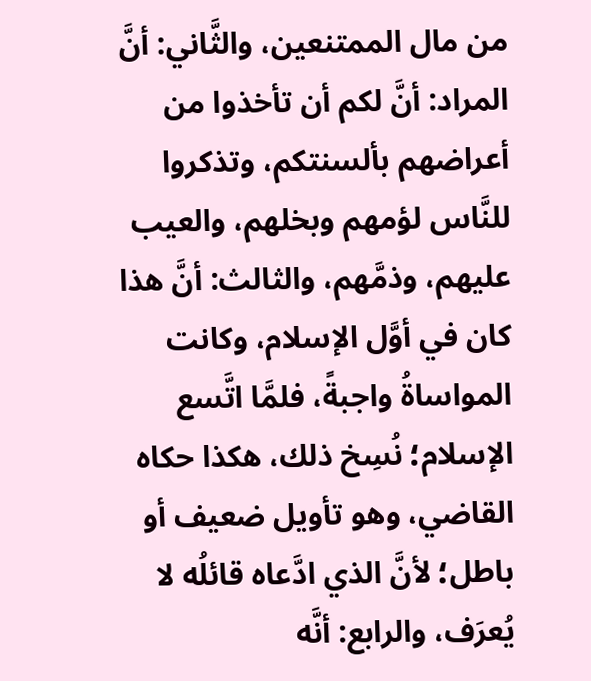من مال الممتنعين، والثَّاني: أنَّ المراد: أنَّ لكم أن تأخذوا من أعراضهم بألسنتكم، وتذكروا للنَّاس لؤمهم وبخلهم، والعيب عليهم، وذمَّهم، والثالث: أنَّ هذا كان في أوَّل الإسلام، وكانت المواساةُ واجبةً، فلمَّا اتَّسع الإسلام؛ نُسِخ ذلك، هكذا حكاه القاضي، وهو تأويل ضعيف أو باطل؛ لأنَّ الذي ادَّعاه قائلُه لا يُعرَف، والرابع: أنَّه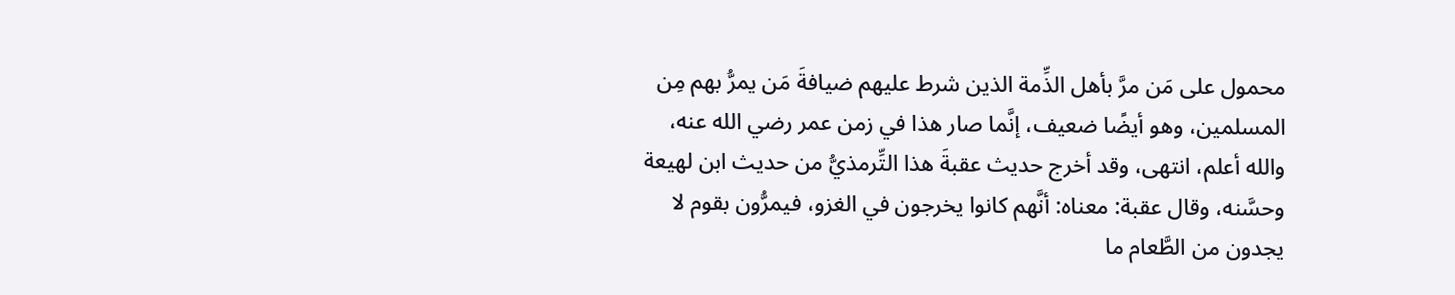محمول على مَن مرَّ بأهل الذِّمة الذين شرط عليهم ضيافةَ مَن يمرُّ بهم مِن المسلمين، وهو أيضًا ضعيف، إنَّما صار هذا في زمن عمر رضي الله عنه، والله أعلم، انتهى، وقد أخرج حديث عقبةَ هذا التِّرمذيُّ من حديث ابن لهيعة وحسَّنه، وقال عقبة: معناه: أنَّهم كانوا يخرجون في الغزو، فيمرُّون بقوم لا يجدون من الطَّعام ما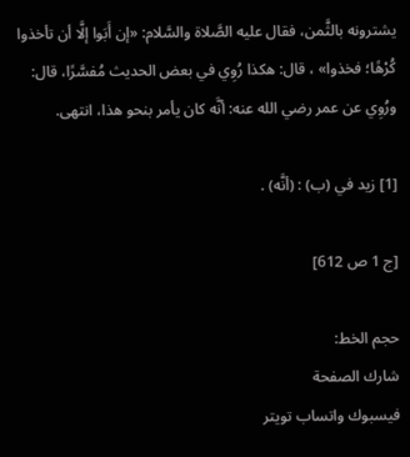يشترونه بالثَّمن، فقال عليه الصَّلاة والسَّلام: «إن أَبَوا إلَّا أن تأخذوا كُرْهًا؛ فخذوا» ، قال: هكذا رُوِي في بعض الحديث مُفسَّرًا، قال: ورُوِي عن عمر رضي الله عنه: أنَّه كان يأمر بنحو هذا، انتهى.

[1] زيد في (ب) : (أنَّه) .

[ج 1 ص 612]

حجم الخط:
شارك الصفحة
فيسبوك واتساب تويتر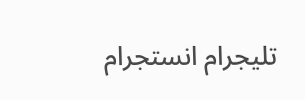تليجرام انستجرام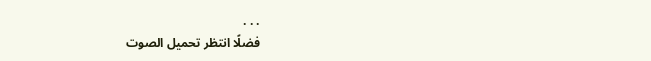. . .
فضلًا انتظر تحميل الصوت